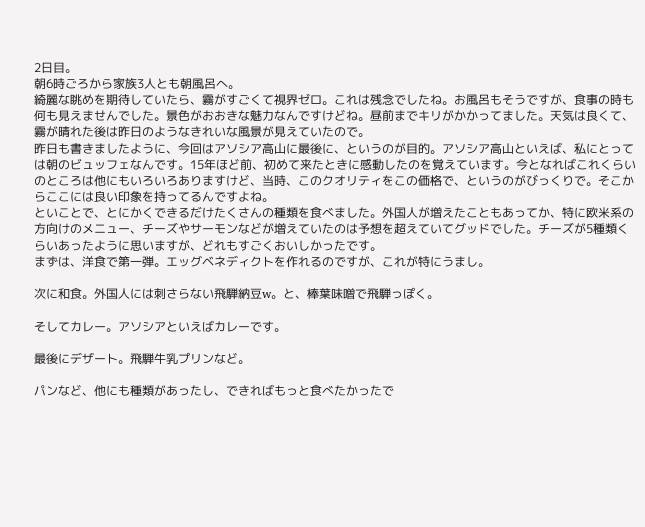2日目。
朝6時ごろから家族3人とも朝風呂へ。
綺麗な眺めを期待していたら、霧がすごくて視界ゼロ。これは残念でしたね。お風呂もそうですが、食事の時も何も見えませんでした。景色がおおきな魅力なんですけどね。昼前までキリがかかってました。天気は良くて、霧が晴れた後は昨日のようなきれいな風景が見えていたので。
昨日も書きましたように、今回はアソシア高山に最後に、というのが目的。アソシア高山といえば、私にとっては朝のビュッフェなんです。15年ほど前、初めて来たときに感動したのを覚えています。今となればこれくらいのところは他にもいろいろありますけど、当時、このクオリティをこの価格で、というのがびっくりで。そこからここには良い印象を持ってるんですよね。
といことで、とにかくできるだけたくさんの種類を食べました。外国人が増えたこともあってか、特に欧米系の方向けのメニュー、チーズやサーモンなどが増えていたのは予想を超えていてグッドでした。チーズが5種類くらいあったように思いますが、どれもすごくおいしかったです。
まずは、洋食で第一弾。エッグベネディクトを作れるのですが、これが特にうまし。

次に和食。外国人には刺さらない飛騨納豆w。と、棒葉味噌で飛騨っぽく。

そしてカレー。アソシアといえばカレーです。

最後にデザート。飛騨牛乳プリンなど。

パンなど、他にも種類があったし、できればもっと食べたかったで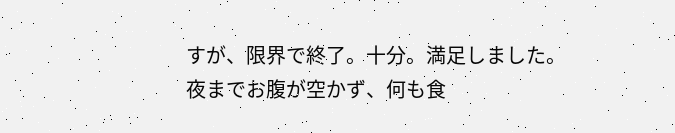すが、限界で終了。十分。満足しました。夜までお腹が空かず、何も食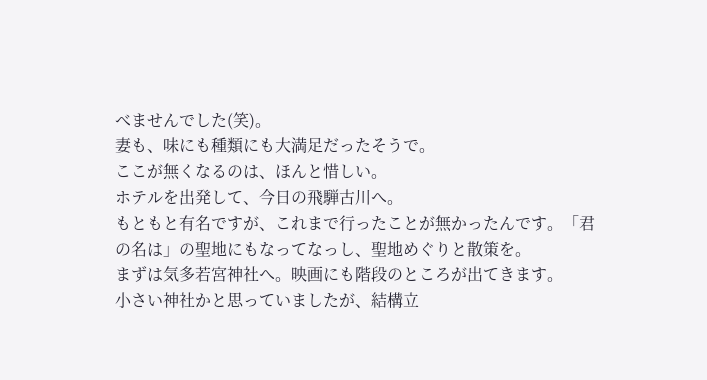べませんでした(笑)。
妻も、味にも種類にも大満足だったそうで。
ここが無くなるのは、ほんと惜しい。
ホテルを出発して、今日の飛騨古川へ。
もともと有名ですが、これまで行ったことが無かったんです。「君の名は」の聖地にもなってなっし、聖地めぐりと散策を。
まずは気多若宮神社へ。映画にも階段のところが出てきます。
小さい神社かと思っていましたが、結構立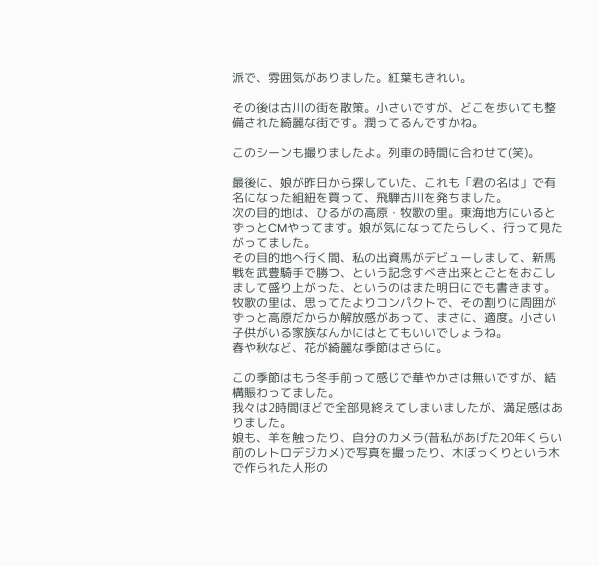派で、雰囲気がありました。紅葉もきれい。

その後は古川の街を散策。小さいですが、どこを歩いても整備された綺麗な街です。潤ってるんですかね。

このシーンも撮りましたよ。列車の時間に合わせて(笑)。

最後に、娘が昨日から探していた、これも「君の名は」で有名になった組紐を買って、飛騨古川を発ちました。
次の目的地は、ひるがの高原・牧歌の里。東海地方にいるとずっとCMやってます。娘が気になってたらしく、行って見たがってました。
その目的地へ行く間、私の出資馬がデビューしまして、新馬戦を武豊騎手で勝つ、という記念すべき出来とごとをおこしまして盛り上がった、というのはまた明日にでも書きます。
牧歌の里は、思ってたよりコンパクトで、その割りに周囲がずっと高原だからか解放感があって、まさに、適度。小さい子供がいる家族なんかにはとてもいいでしょうね。
春や秋など、花が綺麗な季節はさらに。

この季節はもう冬手前って感じで華やかさは無いですが、結構賑わってました。
我々は2時間ほどで全部見終えてしまいましたが、満足感はありました。
娘も、羊を触ったり、自分のカメラ(昔私があげた20年くらい前のレトロデジカメ)で写真を撮ったり、木ぼっくりという木で作られた人形の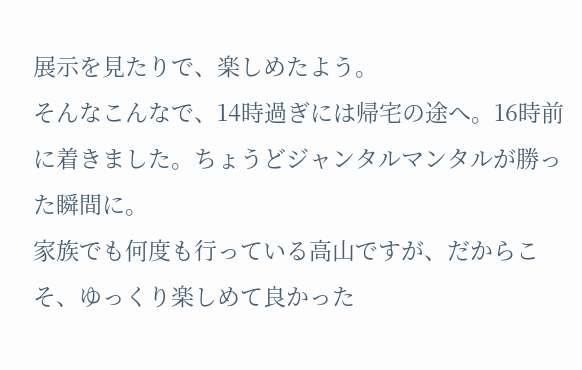展示を見たりで、楽しめたよう。
そんなこんなで、14時過ぎには帰宅の途へ。16時前に着きました。ちょうどジャンタルマンタルが勝った瞬間に。
家族でも何度も行っている高山ですが、だからこそ、ゆっくり楽しめて良かった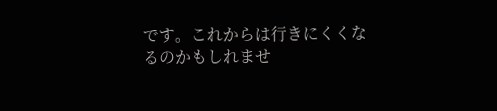です。これからは行きにくくなるのかもしれませ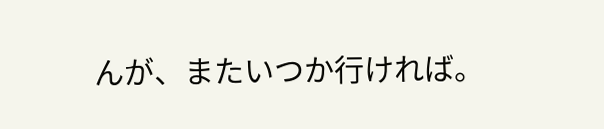んが、またいつか行ければ。